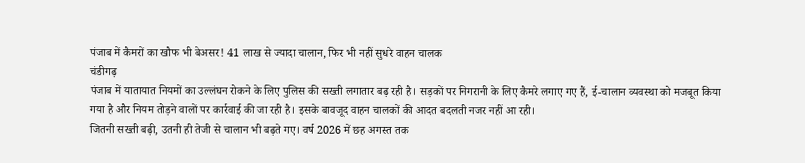पंजाब में कैमरों का खौफ भी बेअसर! 41 लाख से ज्यादा चालान, फिर भी नहीं सुधरे वाहन चालक
चंडीगढ़
पंजाब में यातायात नियमों का उल्लंघन रोकने के लिए पुलिस की सख्ती लगातार बढ़ रही है। सड़कों पर निगरानी के लिए कैमरे लगाए गए हैं, ई-चालान व्यवस्था को मजबूत किया गया है और नियम तोड़ने वालों पर कार्रवाई की जा रही है। इसके बावजूद वाहन चालकों की आदत बदलती नजर नहीं आ रही।
जितनी सख्ती बढ़ी, उतनी ही तेजी से चालान भी बढ़ते गए। वर्ष 2026 में छह अगस्त तक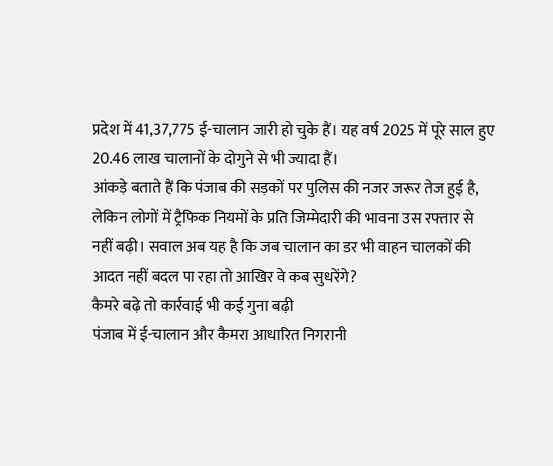प्रदेश में 41,37,775 ई-चालान जारी हो चुके हैं। यह वर्ष 2025 में पूरे साल हुए 20.46 लाख चालानों के दोगुने से भी ज्यादा हैं।
आंकड़े बताते हैं कि पंजाब की सड़कों पर पुलिस की नजर जरूर तेज हुई है, लेकिन लोगों में ट्रैफिक नियमों के प्रति जिम्मेदारी की भावना उस रफ्तार से नहीं बढ़ी। सवाल अब यह है कि जब चालान का डर भी वाहन चालकों की आदत नहीं बदल पा रहा तो आखिर वे कब सुधरेंगे?
कैमरे बढ़े तो कार्रवाई भी कई गुना बढ़ी
पंजाब में ई-चालान और कैमरा आधारित निगरानी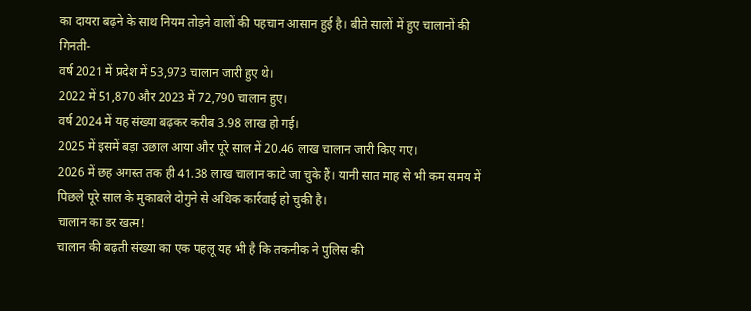का दायरा बढ़ने के साथ नियम तोड़ने वालों की पहचान आसान हुई है। बीते सालों में हुए चालानों की गिनती-
वर्ष 2021 में प्रदेश में 53,973 चालान जारी हुए थे।
2022 में 51,870 और 2023 में 72,790 चालान हुए।
वर्ष 2024 में यह संख्या बढ़कर करीब 3.98 लाख हो गई।
2025 में इसमें बड़ा उछाल आया और पूरे साल में 20.46 लाख चालान जारी किए गए।
2026 में छह अगस्त तक ही 41.38 लाख चालान काटे जा चुके हैं। यानी सात माह से भी कम समय में पिछले पूरे साल के मुकाबले दोगुने से अधिक कार्रवाई हो चुकी है।
चालान का डर खत्म!
चालान की बढ़ती संख्या का एक पहलू यह भी है कि तकनीक ने पुलिस की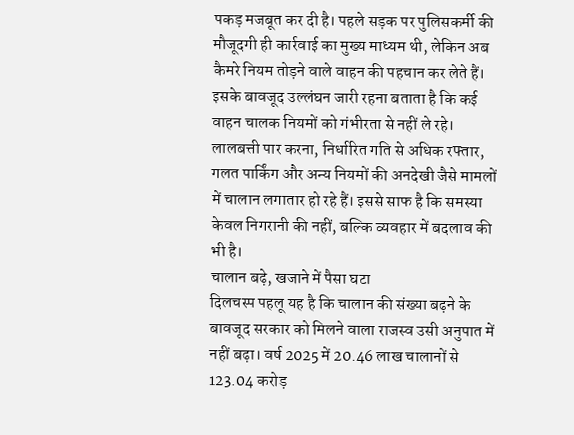पकड़ मजबूत कर दी है। पहले सड़क पर पुलिसकर्मी की मौजूदगी ही कार्रवाई का मुख्य माध्यम थी, लेकिन अब कैमरे नियम तोड़ने वाले वाहन की पहचान कर लेते हैं। इसके बावजूद उल्लंघन जारी रहना बताता है कि कई वाहन चालक नियमों को गंभीरता से नहीं ले रहे।
लालबत्ती पार करना, निर्धारित गति से अधिक रफ्तार, गलत पार्किंग और अन्य नियमों की अनदेखी जैसे मामलों में चालान लगातार हो रहे हैं। इससे साफ है कि समस्या केवल निगरानी की नहीं, बल्कि व्यवहार में बदलाव की भी है।
चालान बढ़े, खजाने में पैसा घटा
दिलचस्प पहलू यह है कि चालान की संख्या बढ़ने के बावजूद सरकार को मिलने वाला राजस्व उसी अनुपात में नहीं बढ़ा। वर्ष 2025 में 20.46 लाख चालानों से 123.04 करोड़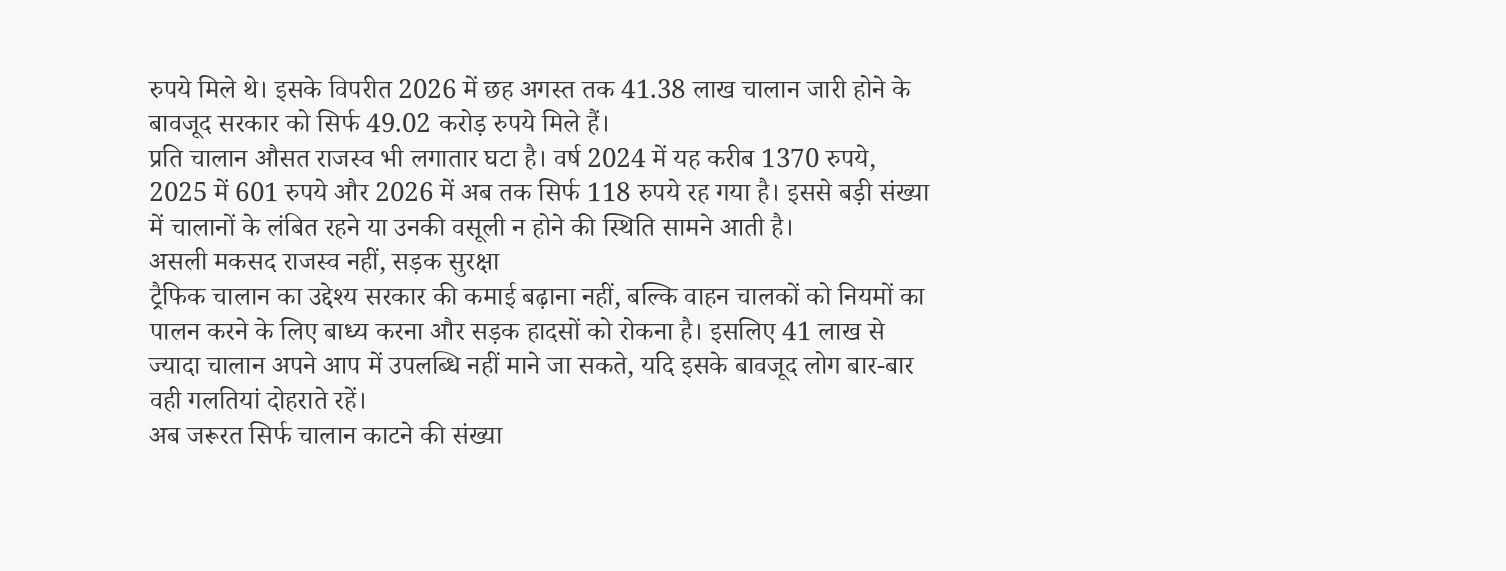रुपये मिले थे। इसके विपरीत 2026 में छह अगस्त तक 41.38 लाख चालान जारी होने के बावजूद सरकार को सिर्फ 49.02 करोड़ रुपये मिले हैं।
प्रति चालान औसत राजस्व भी लगातार घटा है। वर्ष 2024 में यह करीब 1370 रुपये, 2025 में 601 रुपये और 2026 में अब तक सिर्फ 118 रुपये रह गया है। इससे बड़ी संख्या में चालानों के लंबित रहने या उनकी वसूली न होने की स्थिति सामने आती है।
असली मकसद राजस्व नहीं, सड़क सुरक्षा
ट्रैफिक चालान का उद्देश्य सरकार की कमाई बढ़ाना नहीं, बल्कि वाहन चालकों को नियमों का पालन करने के लिए बाध्य करना और सड़क हादसों को रोकना है। इसलिए 41 लाख से ज्यादा चालान अपने आप में उपलब्धि नहीं माने जा सकते, यदि इसके बावजूद लोग बार-बार वही गलतियां दोहराते रहें।
अब जरूरत सिर्फ चालान काटने की संख्या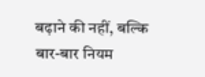बढ़ाने की नहीं, बल्कि बार-बार नियम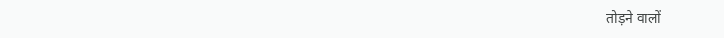तोड़ने वालों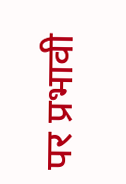पर प्रभावी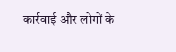कार्रवाई और लोगों के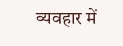व्यवहार में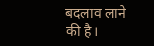बदलाव लाने की है।